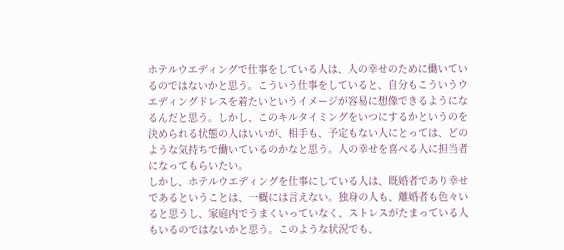ホテルウエディングで仕事をしている人は、人の幸せのために働いているのではないかと思う。こういう仕事をしていると、自分もこういうウエディングドレスを着たいというイメージが容易に想像できるようになるんだと思う。しかし、このキルタイミングをいつにするかというのを決められる状態の人はいいが、相手も、予定もない人にとっては、どのような気持ちで働いているのかなと思う。人の幸せを喜べる人に担当者になってもらいたい。
しかし、ホテルウエディングを仕事にしている人は、既婚者であり幸せであるということは、一概には言えない。独身の人も、離婚者も色々いると思うし、家庭内でうまくいっていなく、ストレスがたまっている人もいるのではないかと思う。このような状況でも、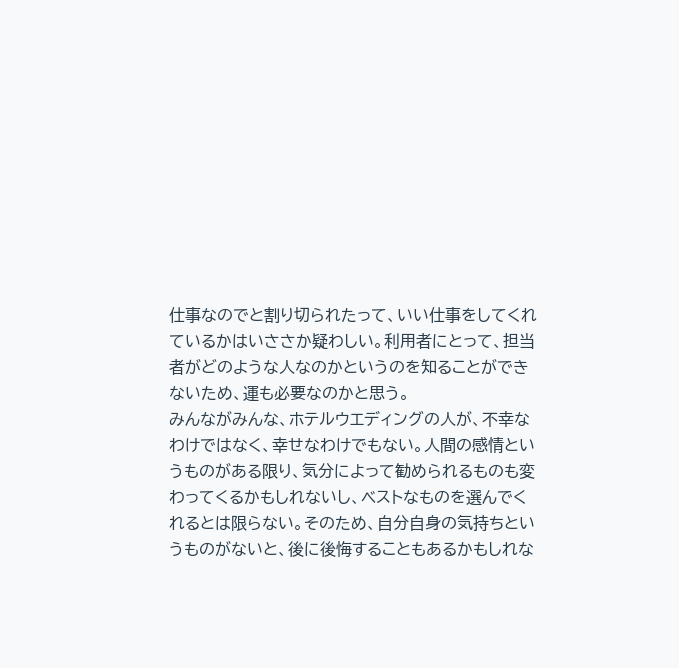仕事なのでと割り切られたって、いい仕事をしてくれているかはいささか疑わしい。利用者にとって、担当者がどのような人なのかというのを知ることができないため、運も必要なのかと思う。
みんながみんな、ホテルウエディングの人が、不幸なわけではなく、幸せなわけでもない。人間の感情というものがある限り、気分によって勧められるものも変わってくるかもしれないし、ベストなものを選んでくれるとは限らない。そのため、自分自身の気持ちというものがないと、後に後悔することもあるかもしれな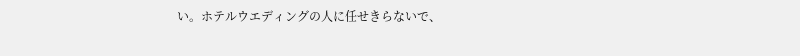い。ホテルウエディングの人に任せきらないで、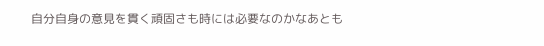自分自身の意見を貫く頑固さも時には必要なのかなあとも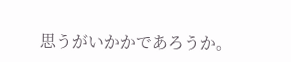思うがいかかであろうか。